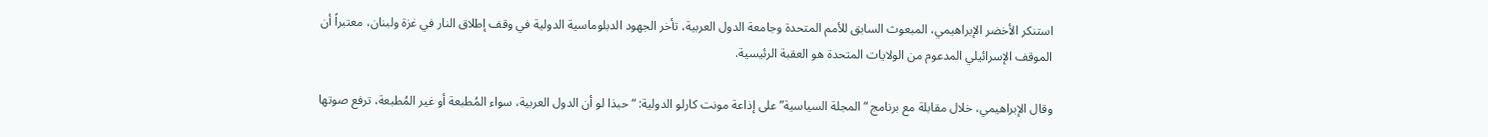استنكر الأخضر الإبراهيمي، المبعوث السابق للأمم المتحدة وجامعة الدول العربية، تأخر الجهود الدبلوماسية الدولية في وقف إطلاق النار في غزة ولبنان، معتبراً أن الموقف الإسرائيلي المدعوم من الولايات المتحدة هو العقبة الرئيسية.

وقال الإبراهيمي، خلال مقابلة مع برنامج “المجلة السياسية” على إذاعة مونت كارلو الدولية: “حبذا لو أن الدول العربية، سواء المُطبعة أو غير المُطبعة، ترفع صوتها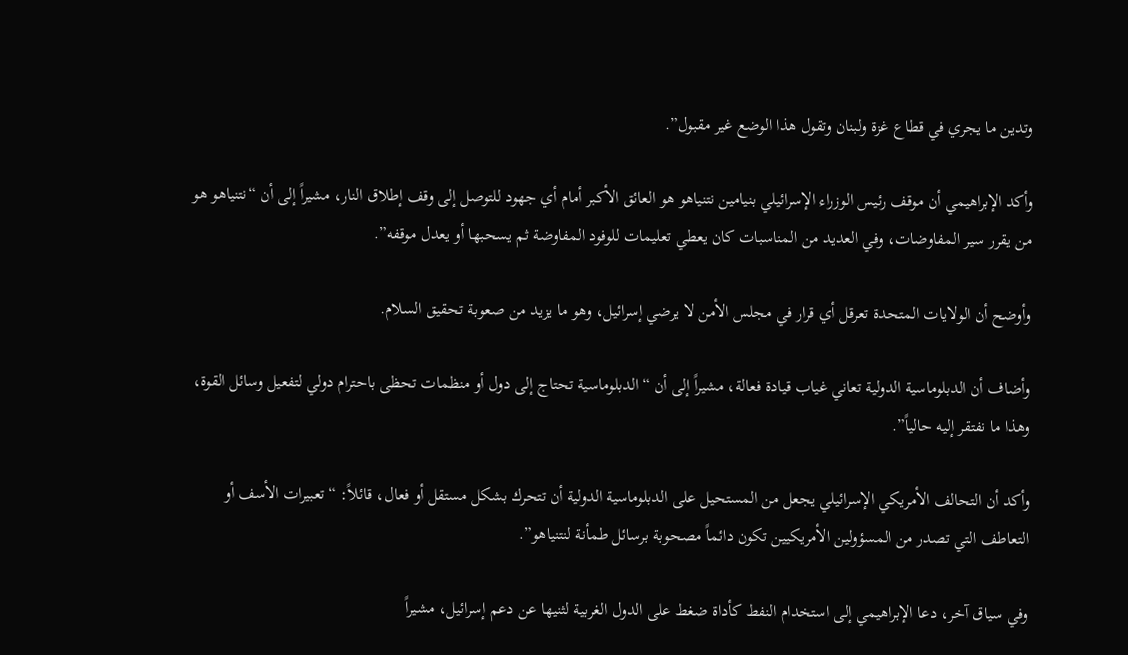وتدين ما يجري في قطاع غزة ولبنان وتقول هذا الوضع غير مقبول”.

وأكد الإبراهيمي أن موقف رئيس الوزراء الإسرائيلي بنيامين نتنياهو هو العائق الأكبر أمام أي جهود للتوصل إلى وقف إطلاق النار، مشيراً إلى أن “نتنياهو هو من يقرر سير المفاوضات، وفي العديد من المناسبات كان يعطي تعليمات للوفود المفاوضة ثم يسحبها أو يعدل موقفه”.

وأوضح أن الولايات المتحدة تعرقل أي قرار في مجلس الأمن لا يرضي إسرائيل، وهو ما يزيد من صعوبة تحقيق السلام.

وأضاف أن الدبلوماسية الدولية تعاني غياب قيادة فعالة، مشيراً إلى أن “الدبلوماسية تحتاج إلى دول أو منظمات تحظى باحترام دولي لتفعيل وسائل القوة، وهذا ما نفتقر إليه حالياً”.

وأكد أن التحالف الأمريكي الإسرائيلي يجعل من المستحيل على الدبلوماسية الدولية أن تتحرك بشكل مستقل أو فعال، قائلاً: “تعبيرات الأسف أو التعاطف التي تصدر من المسؤولين الأمريكيين تكون دائماً مصحوبة برسائل طمأنة لنتنياهو”.

وفي سياق آخر، دعا الإبراهيمي إلى استخدام النفط كأداة ضغط على الدول الغربية لثنيها عن دعم إسرائيل، مشيراً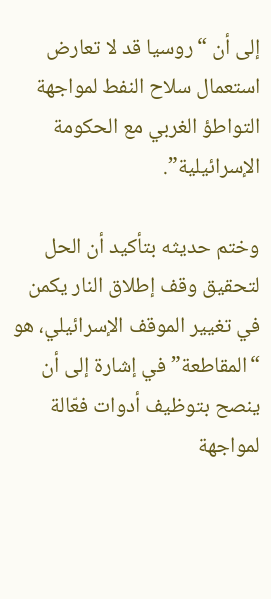إلى أن “روسيا قد لا تعارض استعمال سلاح النفط لمواجهة التواطؤ الغربي مع الحكومة الإسرائيلية”.

وختم حديثه بتأكيد أن الحل لتحقيق وقف إطلاق النار يكمن في تغيير الموقف الإسرائيلي، هو “المقاطعة” في إشارة إلى أن ينصح بتوظيف أدوات فعّالة لمواجهة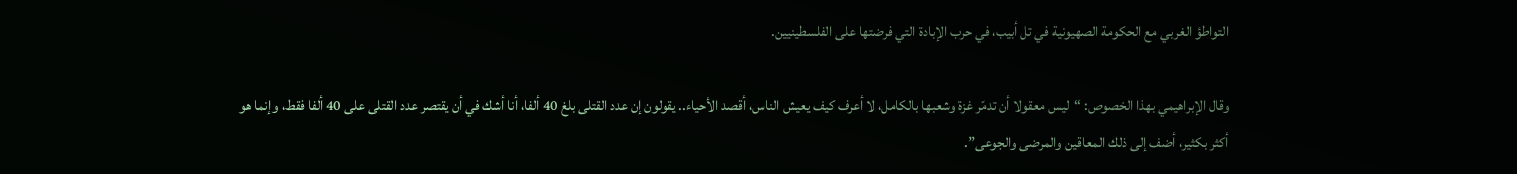التواطؤ الغربي مع الحكومة الصهيونية في تل أبيب، في حرب الإبادة التي فرضتها على الفلسطينيين.

وقال الإبراهيمي بهذا الخصوص: “ليس معقولا أن تدمّر غزة وشعبها بالكامل، لا أعرف كيف يعيش الناس، أقصد الأحياء.. يقولون إن عدد القتلى بلغ 40 ألفا، أنا أشك في أن يقتصر عدد القتلى على 40 ألفا فقط، وإنما هو أكثر بكثير، أضف إلى ذلك المعاقين والمرضى والجوعى”.